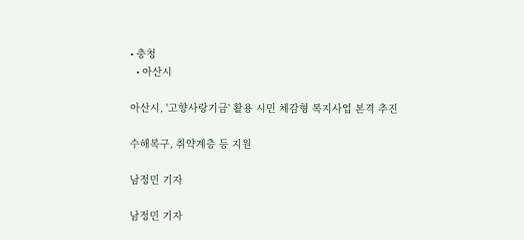• 충청
  • 아산시

아산시, '고향사랑기금' 활용 시민 체감형 복지사업 본격 추진

수해복구, 취약계층 등 지원

남정민 기자

남정민 기자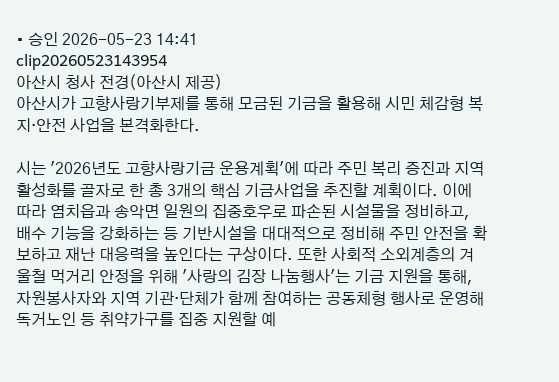• 승인 2026-05-23 14:41
clip20260523143954
아산시 청사 전경(아산시 제공)
아산시가 고향사랑기부제를 통해 모금된 기금을 활용해 시민 체감형 복지·안전 사업을 본격화한다.

시는 '2026년도 고향사랑기금 운용계획'에 따라 주민 복리 증진과 지역 활성화를 골자로 한 총 3개의 핵심 기금사업을 추진할 계획이다. 이에 따라 염치읍과 송악면 일원의 집중호우로 파손된 시설물을 정비하고, 배수 기능을 강화하는 등 기반시설을 대대적으로 정비해 주민 안전을 확보하고 재난 대응력을 높인다는 구상이다. 또한 사회적 소외계층의 겨울철 먹거리 안정을 위해 '사랑의 김장 나눔행사'는 기금 지원을 통해, 자원봉사자와 지역 기관·단체가 함께 참여하는 공동체형 행사로 운영해 독거노인 등 취약가구를 집중 지원할 예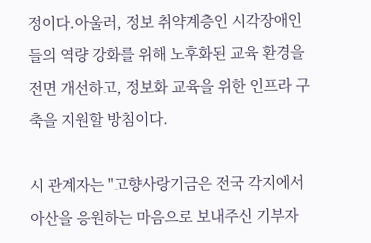정이다.아울러, 정보 취약계층인 시각장애인들의 역량 강화를 위해 노후화된 교육 환경을 전면 개선하고, 정보화 교육을 위한 인프라 구축을 지원할 방침이다.

시 관계자는 "고향사랑기금은 전국 각지에서 아산을 응원하는 마음으로 보내주신 기부자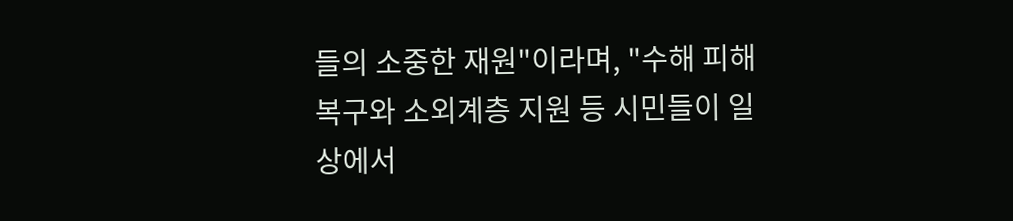들의 소중한 재원"이라며, "수해 피해 복구와 소외계층 지원 등 시민들이 일상에서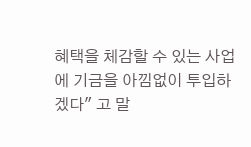혜택을 체감할 수 있는 사업에 기금을 아낌없이 투입하겠다" 고 말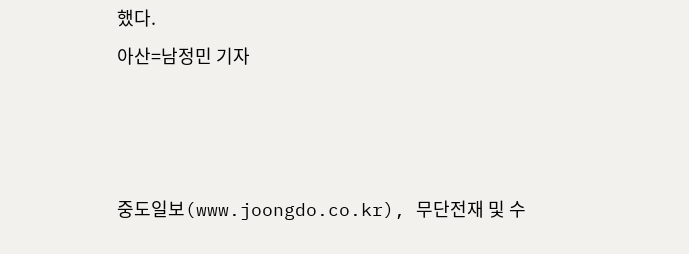했다.
아산=남정민 기자



중도일보(www.joongdo.co.kr), 무단전재 및 수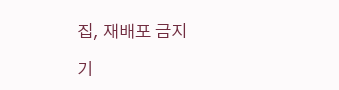집, 재배포 금지

기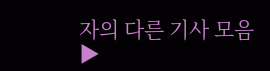자의 다른 기사 모음 ▶